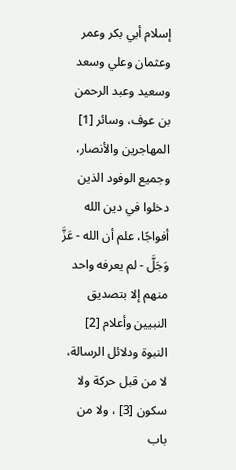إسلام أبي بكر وعمر وعثمان وعلي وسعد وسعيد وعبد الرحمن بن عوف، وسائر [1] المهاجرين والأنصار، وجميع الوفود الذين دخلوا في دين الله أفواجًا، علم أن الله - عَزَّ وَجَلَّ - لم يعرفه واحد منهم إلا بتصديق النبيين وأعلام [2] النبوة ودلائل الرسالة، لا من قبل حركة ولا سكون [3] ، ولا من باب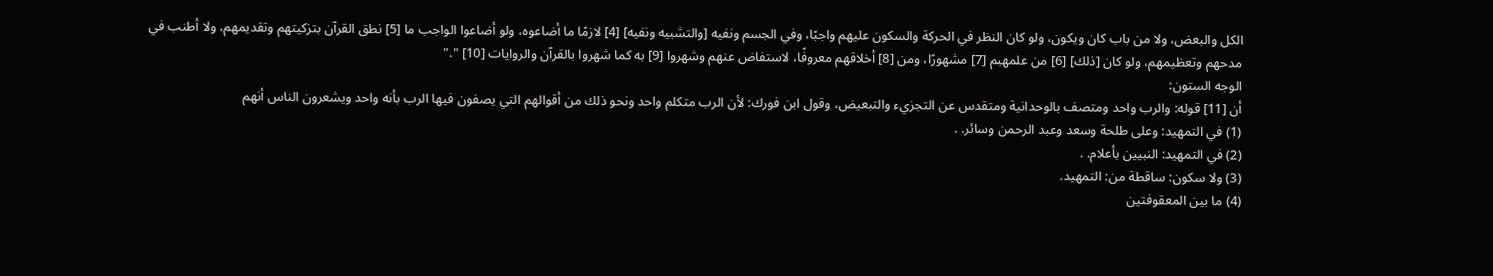الكل والبعض، ولا من باب كان ويكون، ولو كان النظر في الحركة والسكون عليهم واجبًا، وفي الجسم ونفيه [والتشبيه ونفيه] [4] لازمًا ما أضاعوه، ولو أضاعوا الواجب ما [5] نطق القرآن بتزكيتهم وتقديمهم، ولا أطنب في مدحهم وتعظيمهم، ولو كان [ذلك] [6] من علمهبم [7] مشهورًا، ومن [8] أخلاقهم معروفًا، لاستفاض عنهم وشهروا [9] به كما شهروا بالقرآن والروايات [10] "."
الوجه الستون:
أن [11] قوله: والرب واحد ومتصف بالوحدانية ومتقدس عن التجزيء والتبعيض، وقول ابن فورك: لأن الرب متكلم واحد ونحو ذلك من أقوالهم التي يصفون فيها الرب بأنه واحد ويشعرون الناس أنهم
(1) في التمهيد: وعلى طلحة وسعد وعبد الرحمن وسائر. .
(2) في التمهيد: النبيين بأعلام. .
(3) ولا سكون: ساقطة من: التمهيد.
(4) ما بين المعقوفتين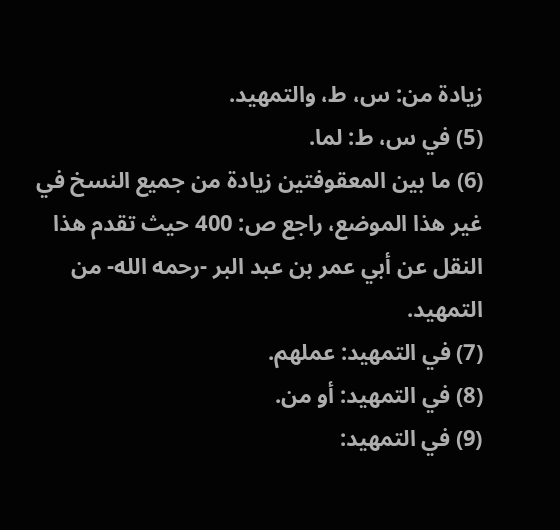زيادة من: س، ط، والتمهيد.
(5) في س، ط: لما.
(6) ما بين المعقوفتين زيادة من جميع النسخ في غير هذا الموضع، راجع ص: 400 حيث تقدم هذا النقل عن أبي عمر بن عبد البر -رحمه الله- من التمهيد.
(7) في التمهيد: عملهم.
(8) في التمهيد: أو من.
(9) في التمهيد: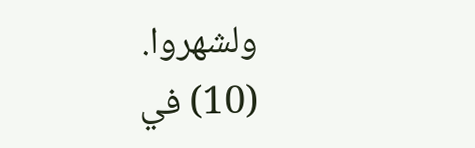ولشهروا.
(10) في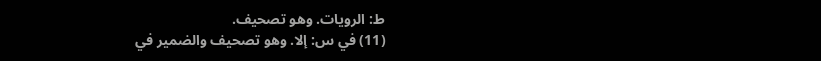ط: الرويات. وهو تصحيف.
(11) في س: إلا. وهو تصحيف والضمير في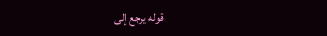قوله يرجع إلى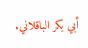أبي بكر الباقلاني.